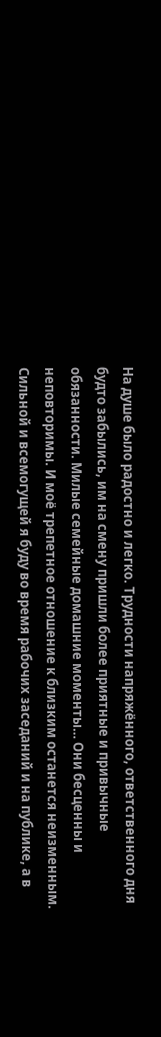На душе было радостно и легко. Трудности напряжённого, ответственного дня будто забылись, им на смену пришли более приятные и привычные обязанности. Милые семейные домашние моменты… Они бесценны и неповторимы. И моё трепетное отношение к близким останется неизменным. Сильной и всемогущей я буду во время рабочих заседаний и на публике, а в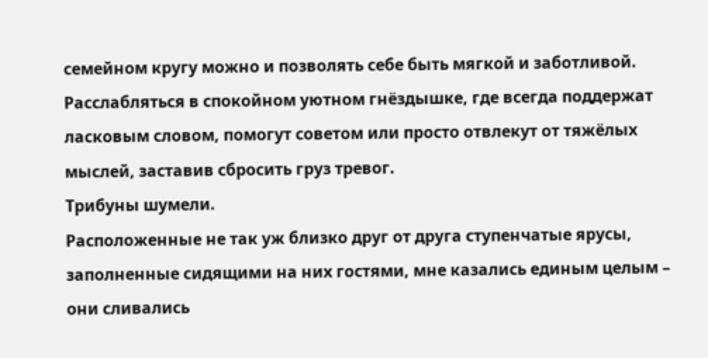семейном кругу можно и позволять себе быть мягкой и заботливой. Расслабляться в спокойном уютном гнёздышке, где всегда поддержат ласковым словом, помогут советом или просто отвлекут от тяжёлых мыслей, заставив сбросить груз тревог.
Трибуны шумели.
Расположенные не так уж близко друг от друга ступенчатые ярусы, заполненные сидящими на них гостями, мне казались единым целым – они сливались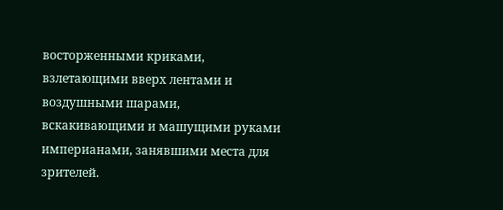восторженными криками, взлетающими вверх лентами и воздушными шарами, вскакивающими и машущими руками империанами, занявшими места для зрителей.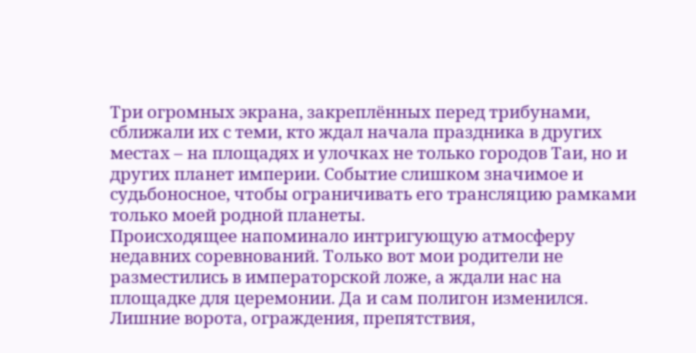Три огромных экрана, закреплённых перед трибунами, сближали их с теми, кто ждал начала праздника в других местах – на площадях и улочках не только городов Таи, но и других планет империи. Событие слишком значимое и судьбоносное, чтобы ограничивать его трансляцию рамками только моей родной планеты.
Происходящее напоминало интригующую атмосферу недавних соревнований. Только вот мои родители не разместились в императорской ложе, а ждали нас на площадке для церемонии. Да и сам полигон изменился.
Лишние ворота, ограждения, препятствия,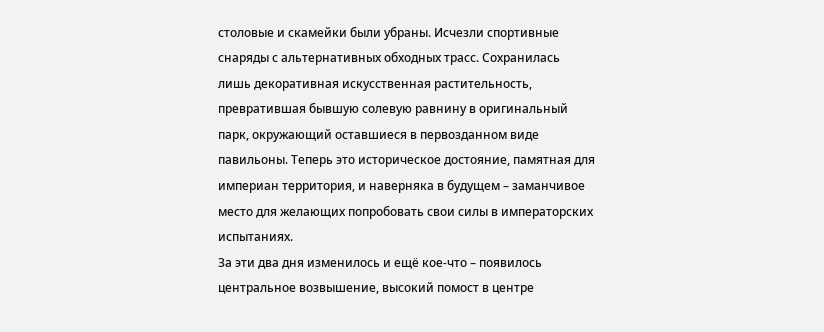столовые и скамейки были убраны. Исчезли спортивные снаряды с альтернативных обходных трасс. Сохранилась лишь декоративная искусственная растительность, превратившая бывшую солевую равнину в оригинальный парк, окружающий оставшиеся в первозданном виде павильоны. Теперь это историческое достояние, памятная для империан территория, и наверняка в будущем – заманчивое место для желающих попробовать свои силы в императорских испытаниях.
За эти два дня изменилось и ещё кое-что – появилось центральное возвышение, высокий помост в центре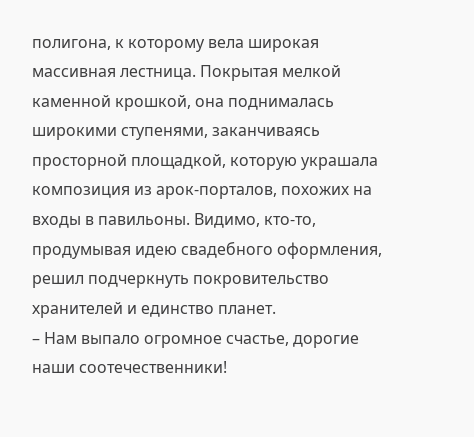полигона, к которому вела широкая массивная лестница. Покрытая мелкой каменной крошкой, она поднималась широкими ступенями, заканчиваясь просторной площадкой, которую украшала композиция из арок-порталов, похожих на входы в павильоны. Видимо, кто-то, продумывая идею свадебного оформления, решил подчеркнуть покровительство хранителей и единство планет.
– Нам выпало огромное счастье, дорогие наши соотечественники!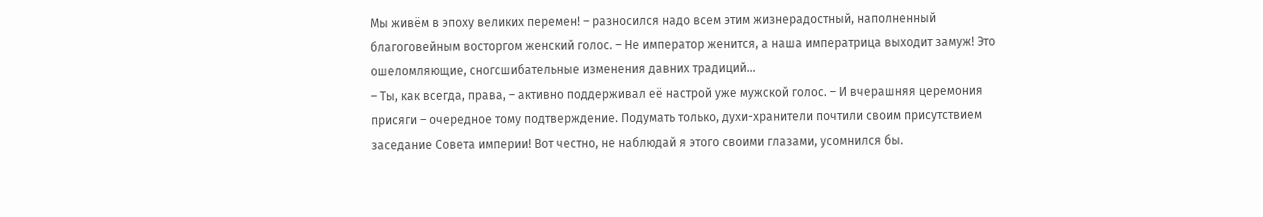Мы живём в эпоху великих перемен! – разносился надо всем этим жизнерадостный, наполненный благоговейным восторгом женский голос. – Не император женится, а наша императрица выходит замуж! Это ошеломляющие, сногсшибательные изменения давних традиций…
– Ты, как всегда, права, – активно поддерживал её настрой уже мужской голос. – И вчерашняя церемония присяги – очередное тому подтверждение. Подумать только, духи-хранители почтили своим присутствием заседание Совета империи! Вот честно, не наблюдай я этого своими глазами, усомнился бы.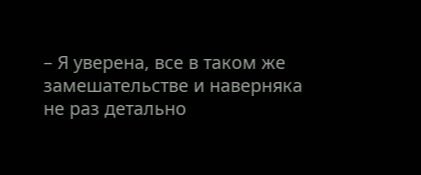– Я уверена, все в таком же замешательстве и наверняка не раз детально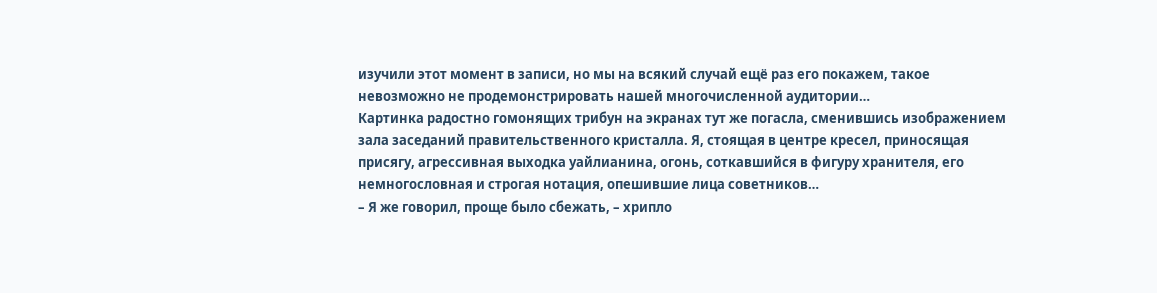изучили этот момент в записи, но мы на всякий случай ещё раз его покажем, такое невозможно не продемонстрировать нашей многочисленной аудитории…
Картинка радостно гомонящих трибун на экранах тут же погасла, сменившись изображением зала заседаний правительственного кристалла. Я, стоящая в центре кресел, приносящая присягу, агрессивная выходка уайлианина, огонь, соткавшийся в фигуру хранителя, его немногословная и строгая нотация, опешившие лица советников…
– Я же говорил, проще было сбежать, – хрипло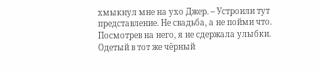хмыкнул мне на ухо Джер. – Устроили тут представление. Не свадьба, а не пойми что.
Посмотрев на него, я не сдержала улыбки. Одетый в тот же чёрный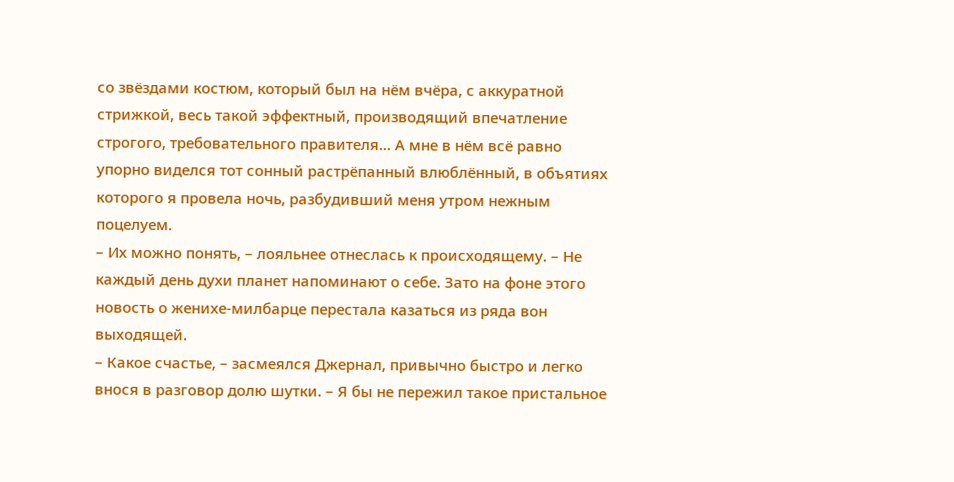со звёздами костюм, который был на нём вчёра, с аккуратной стрижкой, весь такой эффектный, производящий впечатление строгого, требовательного правителя… А мне в нём всё равно упорно виделся тот сонный растрёпанный влюблённый, в объятиях которого я провела ночь, разбудивший меня утром нежным поцелуем.
– Их можно понять, – лояльнее отнеслась к происходящему. – Не каждый день духи планет напоминают о себе. Зато на фоне этого новость о женихе-милбарце перестала казаться из ряда вон выходящей.
– Какое счастье, – засмеялся Джернал, привычно быстро и легко внося в разговор долю шутки. – Я бы не пережил такое пристальное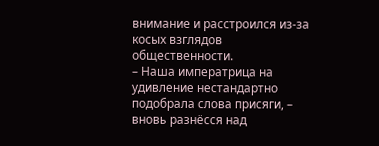внимание и расстроился из-за косых взглядов общественности.
– Наша императрица на удивление нестандартно подобрала слова присяги, – вновь разнёсся над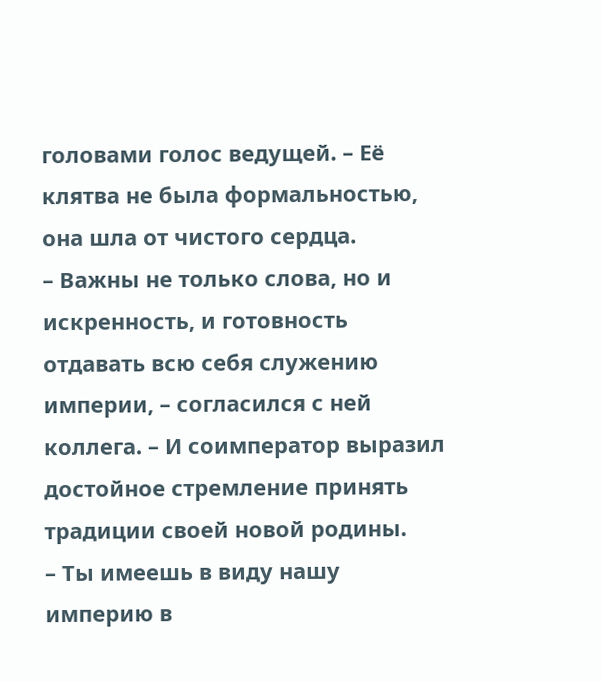головами голос ведущей. – Её клятва не была формальностью, она шла от чистого сердца.
– Важны не только слова, но и искренность, и готовность отдавать всю себя служению империи, – согласился с ней коллега. – И соимператор выразил достойное стремление принять традиции своей новой родины.
– Ты имеешь в виду нашу империю в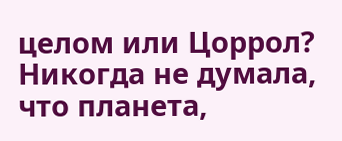целом или Цоррол? Никогда не думала, что планета,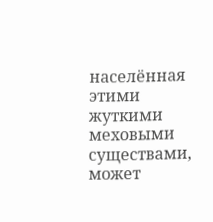населённая этими жуткими меховыми существами, может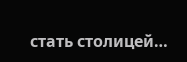стать столицей…